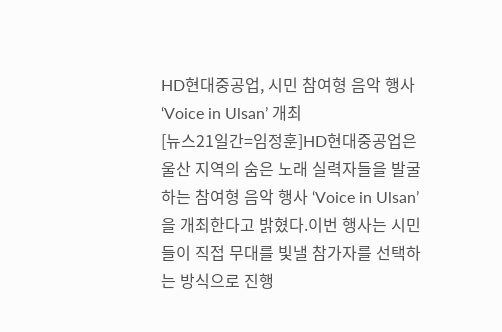HD현대중공업, 시민 참여형 음악 행사 ‘Voice in Ulsan’ 개최
[뉴스21일간=임정훈]HD현대중공업은 울산 지역의 숨은 노래 실력자들을 발굴하는 참여형 음악 행사 ‘Voice in Ulsan’을 개최한다고 밝혔다.이번 행사는 시민들이 직접 무대를 빛낼 참가자를 선택하는 방식으로 진행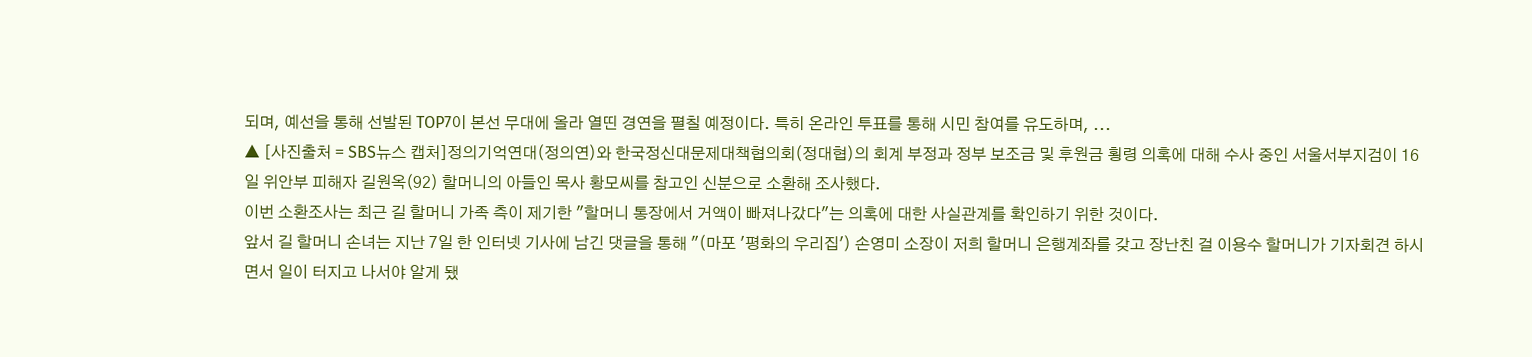되며, 예선을 통해 선발된 TOP7이 본선 무대에 올라 열띤 경연을 펼칠 예정이다. 특히 온라인 투표를 통해 시민 참여를 유도하며, ...
▲ [사진출처 = SBS뉴스 캡처]정의기억연대(정의연)와 한국정신대문제대책협의회(정대협)의 회계 부정과 정부 보조금 및 후원금 횡령 의혹에 대해 수사 중인 서울서부지검이 16일 위안부 피해자 길원옥(92) 할머니의 아들인 목사 황모씨를 참고인 신분으로 소환해 조사했다.
이번 소환조사는 최근 길 할머니 가족 측이 제기한 "할머니 통장에서 거액이 빠져나갔다"는 의혹에 대한 사실관계를 확인하기 위한 것이다.
앞서 길 할머니 손녀는 지난 7일 한 인터넷 기사에 남긴 댓글을 통해 "(마포 '평화의 우리집') 손영미 소장이 저희 할머니 은행계좌를 갖고 장난친 걸 이용수 할머니가 기자회견 하시면서 일이 터지고 나서야 알게 됐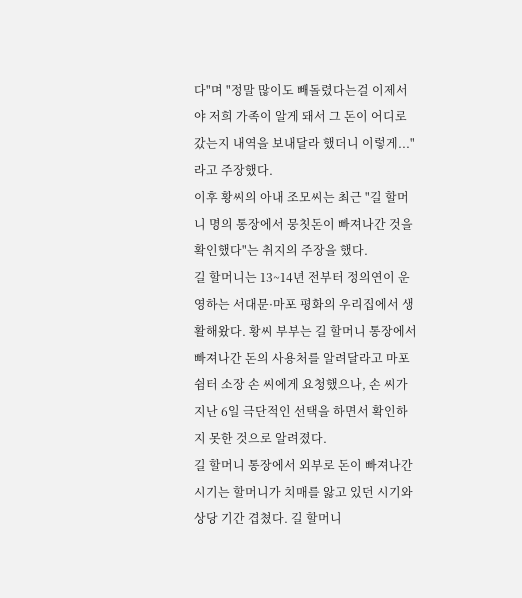다"며 "정말 많이도 빼돌렸다는걸 이제서야 저희 가족이 알게 돼서 그 돈이 어디로 갔는지 내역을 보내달라 했더니 이렇게..."라고 주장했다.
이후 황씨의 아내 조모씨는 최근 "길 할머니 명의 통장에서 뭉칫돈이 빠져나간 것을 확인했다"는 취지의 주장을 했다.
길 할머니는 13~14년 전부터 정의연이 운영하는 서대문·마포 평화의 우리집에서 생활해왔다. 황씨 부부는 길 할머니 통장에서 빠져나간 돈의 사용처를 알려달라고 마포 쉼터 소장 손 씨에게 요청했으나, 손 씨가 지난 6일 극단적인 선택을 하면서 확인하지 못한 것으로 알려졌다.
길 할머니 통장에서 외부로 돈이 빠져나간 시기는 할머니가 치매를 앓고 있던 시기와 상당 기간 겹쳤다. 길 할머니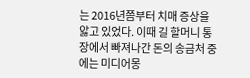는 2016년쯤부터 치매 증상을 앓고 있었다. 이때 길 할머니 통장에서 빠져나간 돈의 송금처 중에는 미디어몽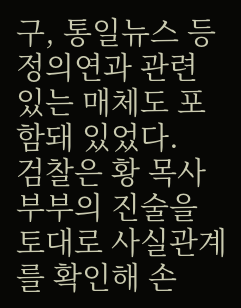구, 통일뉴스 등 정의연과 관련 있는 매체도 포함돼 있었다.
검찰은 황 목사 부부의 진술을 토대로 사실관계를 확인해 손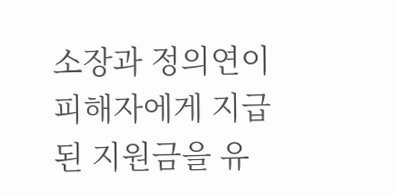소장과 정의연이 피해자에게 지급된 지원금을 유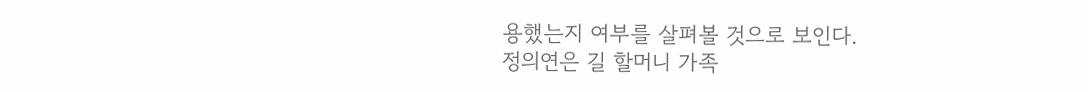용했는지 여부를 살펴볼 것으로 보인다.
정의연은 길 할머니 가족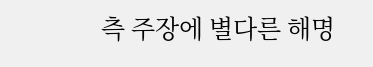측 주장에 별다른 해명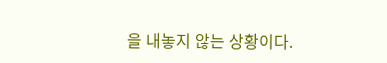을 내놓지 않는 상황이다.